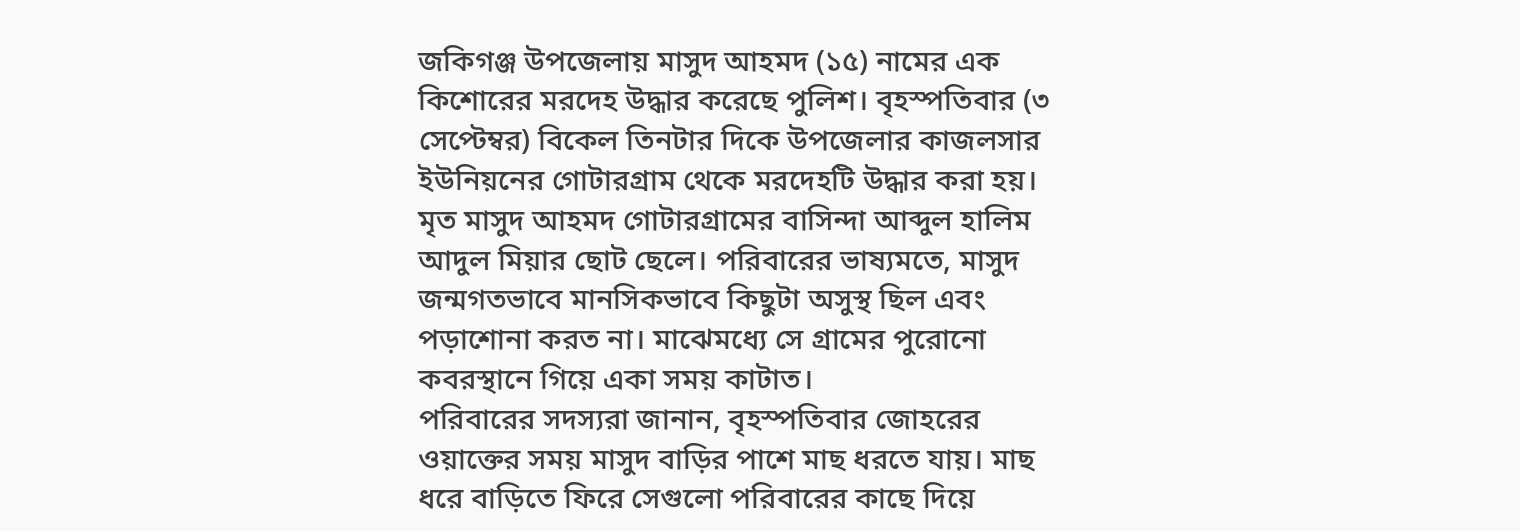জকিগঞ্জ উপজেলায় মাসুদ আহমদ (১৫) নামের এক কিশোরের মরদেহ উদ্ধার করেছে পুলিশ। বৃহস্পতিবার (৩ সেপ্টেম্বর) বিকেল তিনটার দিকে উপজেলার কাজলসার ইউনিয়নের গোটারগ্রাম থেকে মরদেহটি উদ্ধার করা হয়।
মৃত মাসুদ আহমদ গোটারগ্রামের বাসিন্দা আব্দুল হালিম আদুল মিয়ার ছোট ছেলে। পরিবারের ভাষ্যমতে, মাসুদ জন্মগতভাবে মানসিকভাবে কিছুটা অসুস্থ ছিল এবং পড়াশোনা করত না। মাঝেমধ্যে সে গ্রামের পুরোনো কবরস্থানে গিয়ে একা সময় কাটাত।
পরিবারের সদস্যরা জানান, বৃহস্পতিবার জোহরের ওয়াক্তের সময় মাসুদ বাড়ির পাশে মাছ ধরতে যায়। মাছ ধরে বাড়িতে ফিরে সেগুলো পরিবারের কাছে দিয়ে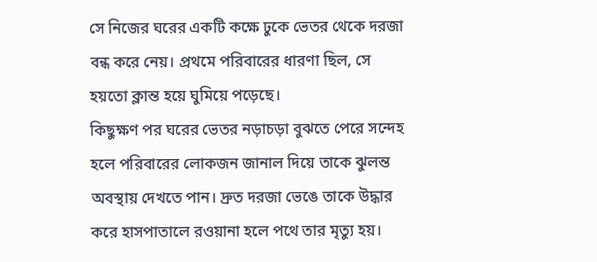সে নিজের ঘরের একটি কক্ষে ঢুকে ভেতর থেকে দরজা বন্ধ করে নেয়। প্রথমে পরিবারের ধারণা ছিল, সে হয়তো ক্লান্ত হয়ে ঘুমিয়ে পড়েছে।
কিছুক্ষণ পর ঘরের ভেতর নড়াচড়া বুঝতে পেরে সন্দেহ হলে পরিবারের লোকজন জানাল দিয়ে তাকে ঝুলন্ত অবস্থায় দেখতে পান। দ্রুত দরজা ভেঙে তাকে উদ্ধার করে হাসপাতালে রওয়ানা হলে পথে তার মৃত্যু হয়।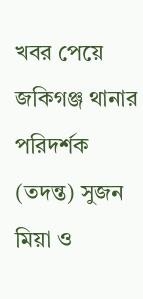খবর পেয়ে জকিগঞ্জ থানার পরিদর্শক (তদন্ত) সুজন মিয়া ও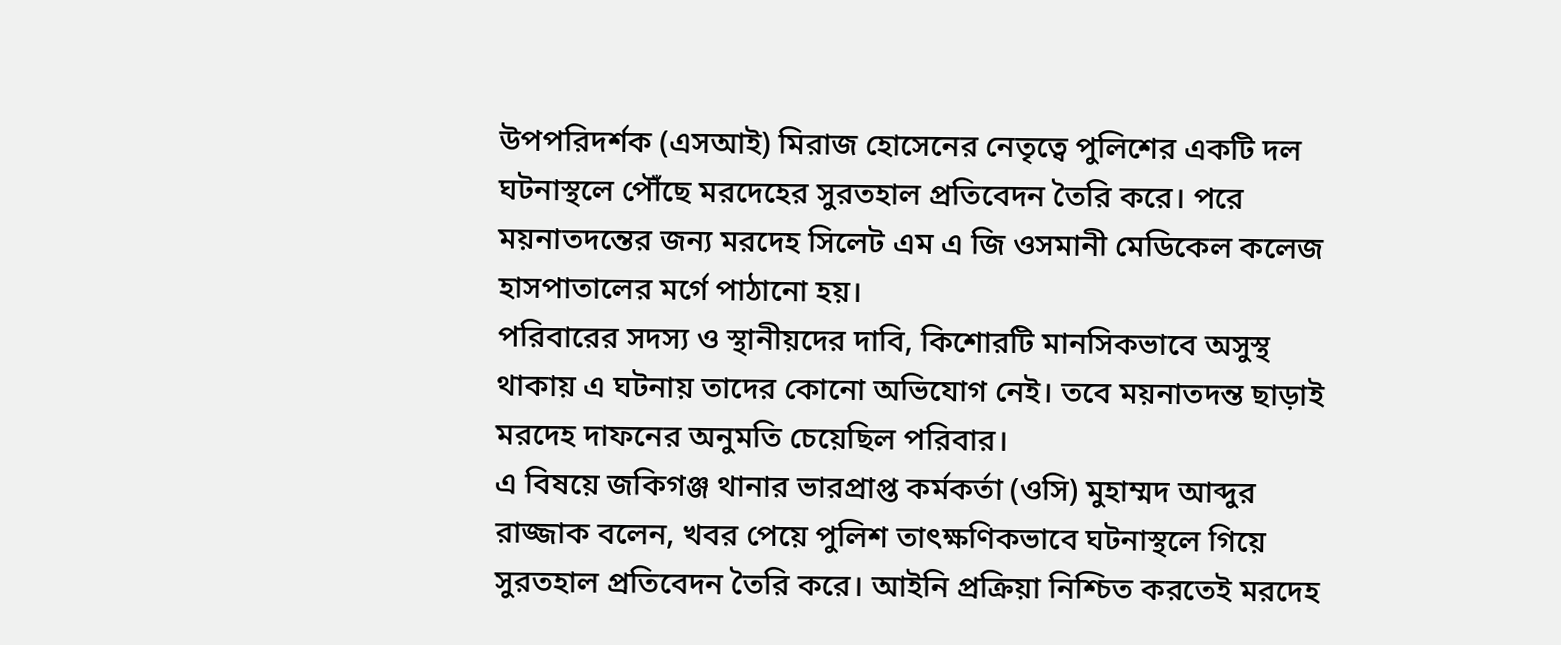উপপরিদর্শক (এসআই) মিরাজ হোসেনের নেতৃত্বে পুলিশের একটি দল ঘটনাস্থলে পৌঁছে মরদেহের সুরতহাল প্রতিবেদন তৈরি করে। পরে ময়নাতদন্তের জন্য মরদেহ সিলেট এম এ জি ওসমানী মেডিকেল কলেজ হাসপাতালের মর্গে পাঠানো হয়।
পরিবারের সদস্য ও স্থানীয়দের দাবি, কিশোরটি মানসিকভাবে অসুস্থ থাকায় এ ঘটনায় তাদের কোনো অভিযোগ নেই। তবে ময়নাতদন্ত ছাড়াই মরদেহ দাফনের অনুমতি চেয়েছিল পরিবার।
এ বিষয়ে জকিগঞ্জ থানার ভারপ্রাপ্ত কর্মকর্তা (ওসি) মুহাম্মদ আব্দুর রাজ্জাক বলেন, খবর পেয়ে পুলিশ তাৎক্ষণিকভাবে ঘটনাস্থলে গিয়ে সুরতহাল প্রতিবেদন তৈরি করে। আইনি প্রক্রিয়া নিশ্চিত করতেই মরদেহ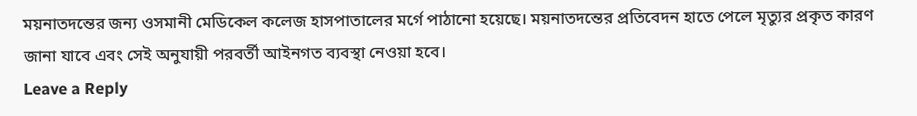ময়নাতদন্তের জন্য ওসমানী মেডিকেল কলেজ হাসপাতালের মর্গে পাঠানো হয়েছে। ময়নাতদন্তের প্রতিবেদন হাতে পেলে মৃত্যুর প্রকৃত কারণ জানা যাবে এবং সেই অনুযায়ী পরবর্তী আইনগত ব্যবস্থা নেওয়া হবে।
Leave a Reply